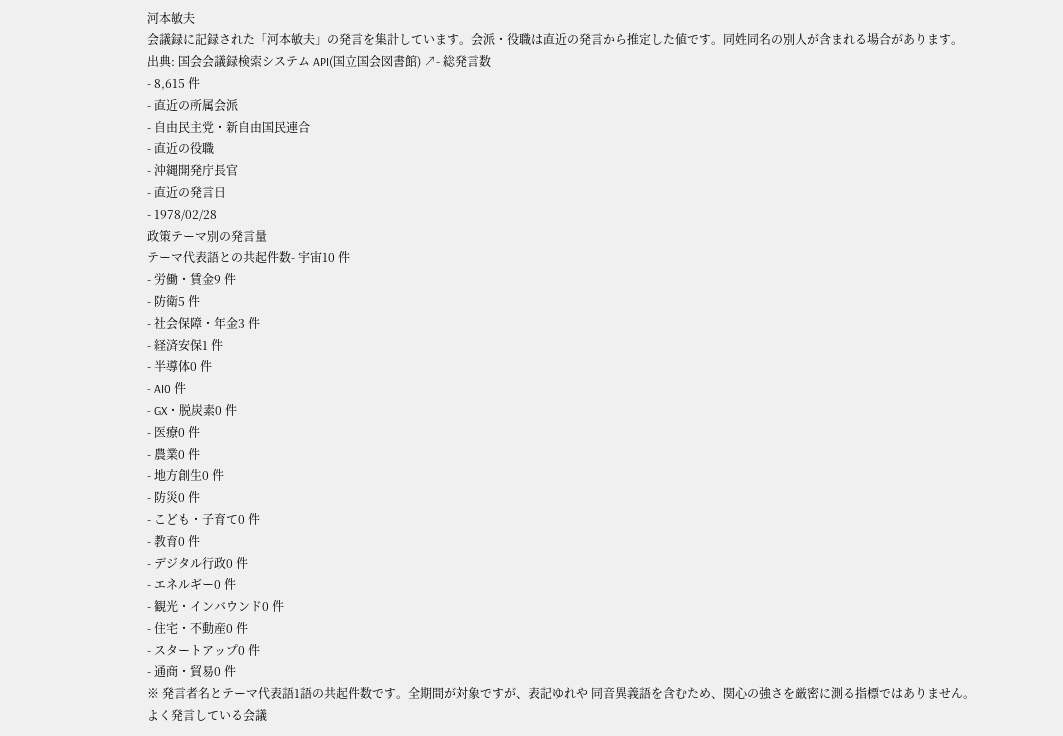河本敏夫
会議録に記録された「河本敏夫」の発言を集計しています。会派・役職は直近の発言から推定した値です。同姓同名の別人が含まれる場合があります。
出典: 国会会議録検索システム API(国立国会図書館) ↗- 総発言数
- 8,615 件
- 直近の所属会派
- 自由民主党・新自由国民連合
- 直近の役職
- 沖縄開発庁長官
- 直近の発言日
- 1978/02/28
政策テーマ別の発言量
テーマ代表語との共起件数- 宇宙10 件
- 労働・賃金9 件
- 防衛5 件
- 社会保障・年金3 件
- 経済安保1 件
- 半導体0 件
- AI0 件
- GX・脱炭素0 件
- 医療0 件
- 農業0 件
- 地方創生0 件
- 防災0 件
- こども・子育て0 件
- 教育0 件
- デジタル行政0 件
- エネルギー0 件
- 観光・インバウンド0 件
- 住宅・不動産0 件
- スタートアップ0 件
- 通商・貿易0 件
※ 発言者名とテーマ代表語1語の共起件数です。全期間が対象ですが、表記ゆれや 同音異義語を含むため、関心の強さを厳密に測る指標ではありません。
よく発言している会議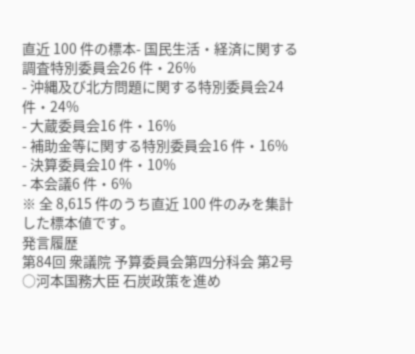直近 100 件の標本- 国民生活・経済に関する調査特別委員会26 件・26%
- 沖縄及び北方問題に関する特別委員会24 件・24%
- 大蔵委員会16 件・16%
- 補助金等に関する特別委員会16 件・16%
- 決算委員会10 件・10%
- 本会議6 件・6%
※ 全 8,615 件のうち直近 100 件のみを集計した標本値です。
発言履歴
第84回 衆議院 予算委員会第四分科会 第2号
○河本国務大臣 石炭政策を進め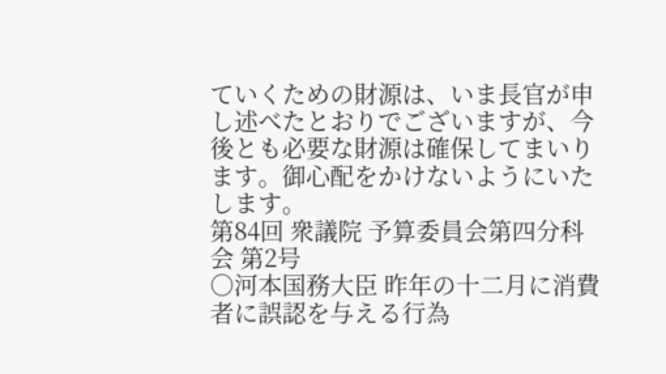ていくための財源は、いま長官が申し述べたとおりでございますが、今後とも必要な財源は確保してまいります。御心配をかけないようにいたします。
第84回 衆議院 予算委員会第四分科会 第2号
○河本国務大臣 昨年の十二月に消費者に誤認を与える行為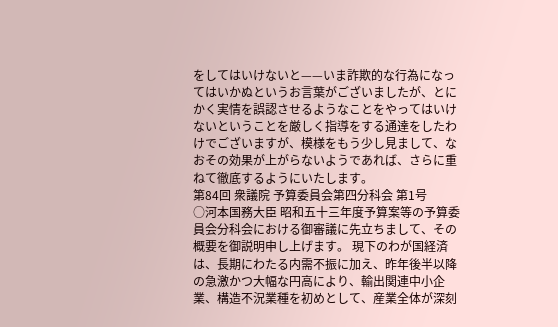をしてはいけないと——いま詐欺的な行為になってはいかぬというお言葉がございましたが、とにかく実情を誤認させるようなことをやってはいけないということを厳しく指導をする通達をしたわけでございますが、模様をもう少し見まして、なおその効果が上がらないようであれば、さらに重ねて徹底するようにいたします。
第84回 衆議院 予算委員会第四分科会 第1号
○河本国務大臣 昭和五十三年度予算案等の予算委員会分科会における御審議に先立ちまして、その概要を御説明申し上げます。 現下のわが国経済は、長期にわたる内需不振に加え、昨年後半以降の急激かつ大幅な円高により、輸出関連中小企業、構造不況業種を初めとして、産業全体が深刻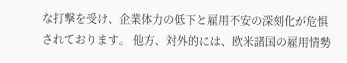な打撃を受け、企業体力の低下と雇用不安の深刻化が危惧されております。 他方、対外的には、欧米諸国の雇用情勢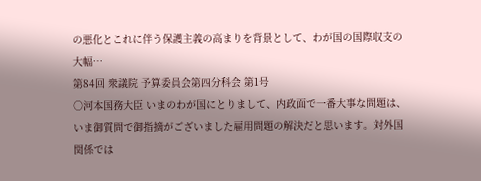の悪化とこれに伴う保護主義の高まりを背景として、わが国の国際収支の大幅…
第84回 衆議院 予算委員会第四分科会 第1号
○河本国務大臣 いまのわが国にとりまして、内政面で一番大事な問題は、いま御質問で御指摘がございました雇用問題の解決だと思います。対外国関係では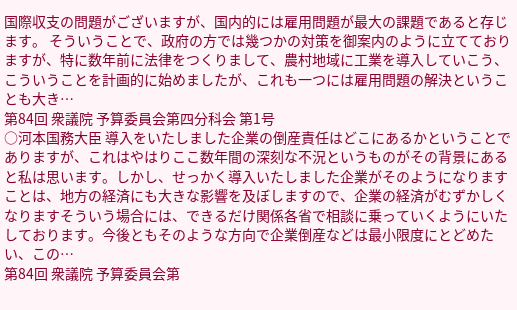国際収支の問題がございますが、国内的には雇用問題が最大の課題であると存じます。 そういうことで、政府の方では幾つかの対策を御案内のように立てておりますが、特に数年前に法律をつくりまして、農村地域に工業を導入していこう、こういうことを計画的に始めましたが、これも一つには雇用問題の解決ということも大き…
第84回 衆議院 予算委員会第四分科会 第1号
○河本国務大臣 導入をいたしました企業の倒産責任はどこにあるかということでありますが、これはやはりここ数年間の深刻な不況というものがその背景にあると私は思います。しかし、せっかく導入いたしました企業がそのようになりますことは、地方の経済にも大きな影響を及ぼしますので、企業の経済がむずかしくなりますそういう場合には、できるだけ関係各省で相談に乗っていくようにいたしております。今後ともそのような方向で企業倒産などは最小限度にとどめたい、この…
第84回 衆議院 予算委員会第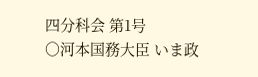四分科会 第1号
○河本国務大臣 いま政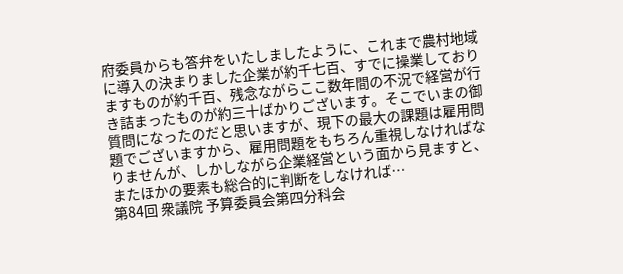府委員からも答弁をいたしましたように、これまで農村地域に導入の決まりました企業が約千七百、すでに操業しておりますものが約千百、残念ながらここ数年間の不況で経営が行き詰まったものが約三十ばかりございます。そこでいまの御質問になったのだと思いますが、現下の最大の課題は雇用問題でございますから、雇用問題をもちろん重視しなければなりませんが、しかしながら企業経営という面から見ますと、またほかの要素も総合的に判断をしなければ…
第84回 衆議院 予算委員会第四分科会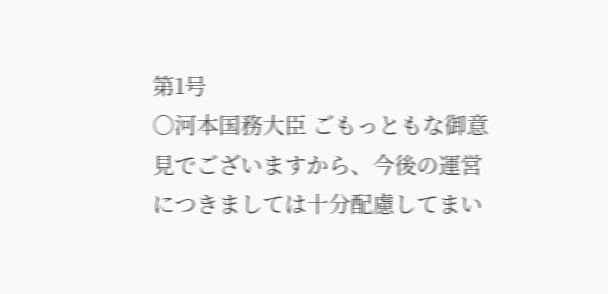第1号
○河本国務大臣 ごもっともな御意見でございますから、今後の運営につきましては十分配慮してまい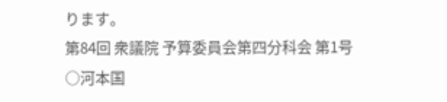ります。
第84回 衆議院 予算委員会第四分科会 第1号
○河本国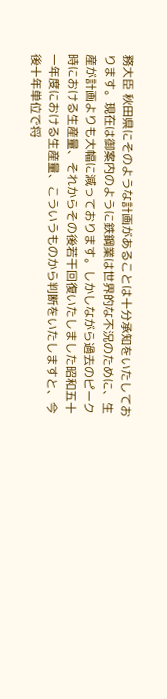務大臣 秋田県にそのような計画があることは十分承知をいたしております。現在は御案内のように鉄鋼業は世界的な不況のために、生産が計画よりも大幅に減っております。しかしながら過去のピーク時における生産量、それからその後若干回復いたしました昭和五十一年度における生産量、こういうものから判断をいたしますと、今後十年単位で将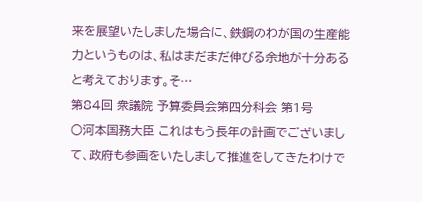来を展望いたしました場合に、鉄鋼のわが国の生産能力というものは、私はまだまだ伸びる余地が十分あると考えております。そ…
第84回 衆議院 予算委員会第四分科会 第1号
○河本国務大臣 これはもう長年の計画でございまして、政府も参画をいたしまして推進をしてきたわけで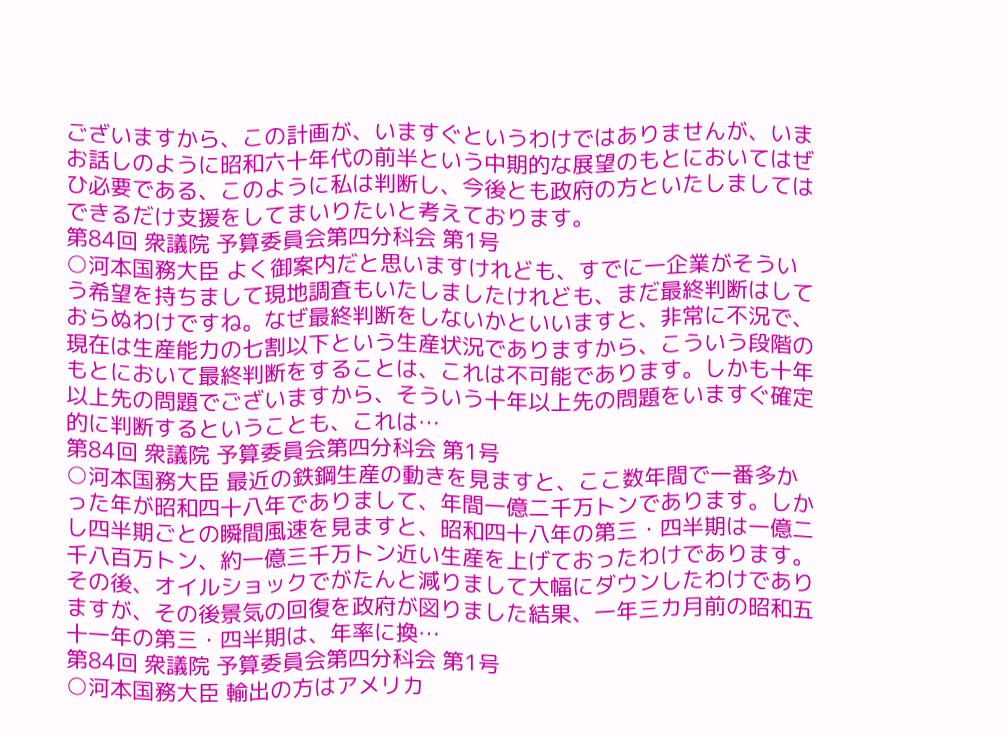ございますから、この計画が、いますぐというわけではありませんが、いまお話しのように昭和六十年代の前半という中期的な展望のもとにおいてはぜひ必要である、このように私は判断し、今後とも政府の方といたしましてはできるだけ支援をしてまいりたいと考えております。
第84回 衆議院 予算委員会第四分科会 第1号
○河本国務大臣 よく御案内だと思いますけれども、すでに一企業がそういう希望を持ちまして現地調査もいたしましたけれども、まだ最終判断はしておらぬわけですね。なぜ最終判断をしないかといいますと、非常に不況で、現在は生産能力の七割以下という生産状況でありますから、こういう段階のもとにおいて最終判断をすることは、これは不可能であります。しかも十年以上先の問題でございますから、そういう十年以上先の問題をいますぐ確定的に判断するということも、これは…
第84回 衆議院 予算委員会第四分科会 第1号
○河本国務大臣 最近の鉄鋼生産の動きを見ますと、ここ数年間で一番多かった年が昭和四十八年でありまして、年間一億二千万トンであります。しかし四半期ごとの瞬間風速を見ますと、昭和四十八年の第三・四半期は一億二千八百万トン、約一億三千万トン近い生産を上げておったわけであります。その後、オイルショックでがたんと減りまして大幅にダウンしたわけでありますが、その後景気の回復を政府が図りました結果、一年三カ月前の昭和五十一年の第三・四半期は、年率に換…
第84回 衆議院 予算委員会第四分科会 第1号
○河本国務大臣 輸出の方はアメリカ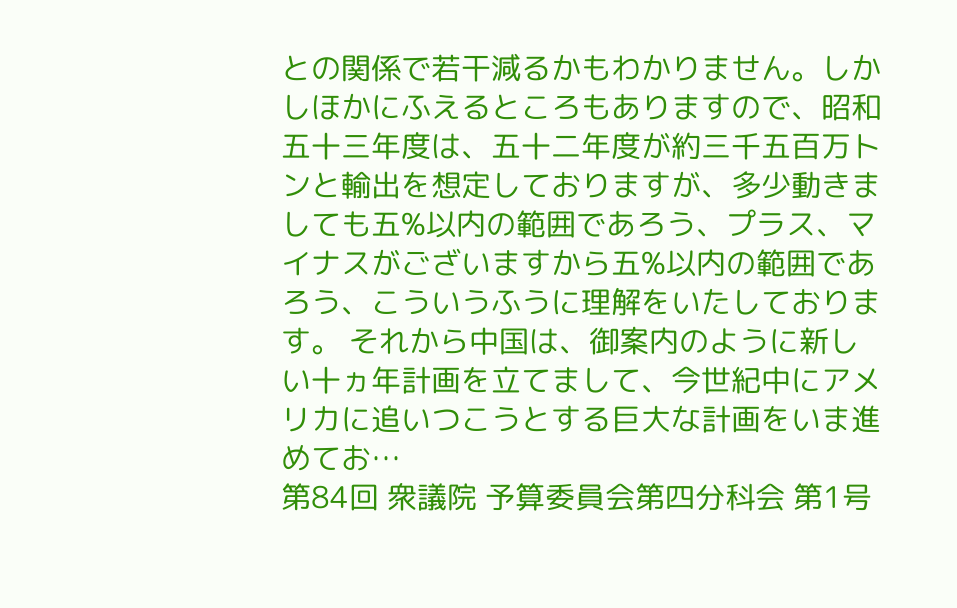との関係で若干減るかもわかりません。しかしほかにふえるところもありますので、昭和五十三年度は、五十二年度が約三千五百万トンと輸出を想定しておりますが、多少動きましても五%以内の範囲であろう、プラス、マイナスがございますから五%以内の範囲であろう、こういうふうに理解をいたしております。 それから中国は、御案内のように新しい十ヵ年計画を立てまして、今世紀中にアメリカに追いつこうとする巨大な計画をいま進めてお…
第84回 衆議院 予算委員会第四分科会 第1号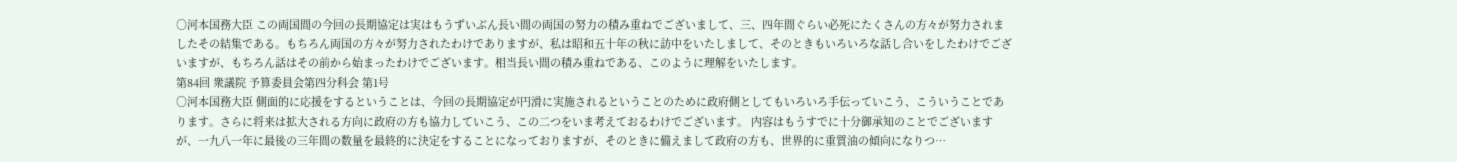○河本国務大臣 この両国間の今回の長期協定は実はもうずいぶん長い間の両国の努力の積み重ねでございまして、三、四年間ぐらい必死にたくさんの方々が努力されましたその結集である。もちろん両国の方々が努力されたわけでありますが、私は昭和五十年の秋に訪中をいたしまして、そのときもいろいろな話し合いをしたわけでございますが、もちろん話はその前から始まったわけでございます。相当長い間の積み重ねである、このように理解をいたします。
第84回 衆議院 予算委員会第四分科会 第1号
○河本国務大臣 側面的に応援をするということは、今回の長期協定が円滑に実施されるということのために政府側としてもいろいろ手伝っていこう、こういうことであります。さらに将来は拡大される方向に政府の方も協力していこう、この二つをいま考えておるわけでございます。 内容はもうすでに十分御承知のことでございますが、一九八一年に最後の三年間の数量を最終的に決定をすることになっておりますが、そのときに備えまして政府の方も、世界的に重質油の傾向になりつ…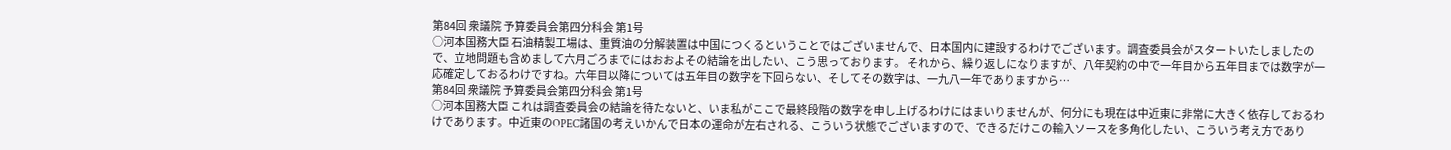第84回 衆議院 予算委員会第四分科会 第1号
○河本国務大臣 石油精製工場は、重質油の分解装置は中国につくるということではございませんで、日本国内に建設するわけでございます。調査委員会がスタートいたしましたので、立地問題も含めまして六月ごろまでにはおおよその結論を出したい、こう思っております。 それから、繰り返しになりますが、八年契約の中で一年目から五年目までは数字が一応確定しておるわけですね。六年目以降については五年目の数字を下回らない、そしてその数字は、一九八一年でありますから…
第84回 衆議院 予算委員会第四分科会 第1号
○河本国務大臣 これは調査委員会の結論を待たないと、いま私がここで最終段階の数字を申し上げるわけにはまいりませんが、何分にも現在は中近東に非常に大きく依存しておるわけであります。中近東のOPEC諸国の考えいかんで日本の運命が左右される、こういう状態でございますので、できるだけこの輸入ソースを多角化したい、こういう考え方であり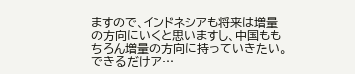ますので、インドネシアも将来は増量の方向にいくと思いますし、中国ももちろん増量の方向に持っていきたい。できるだけア…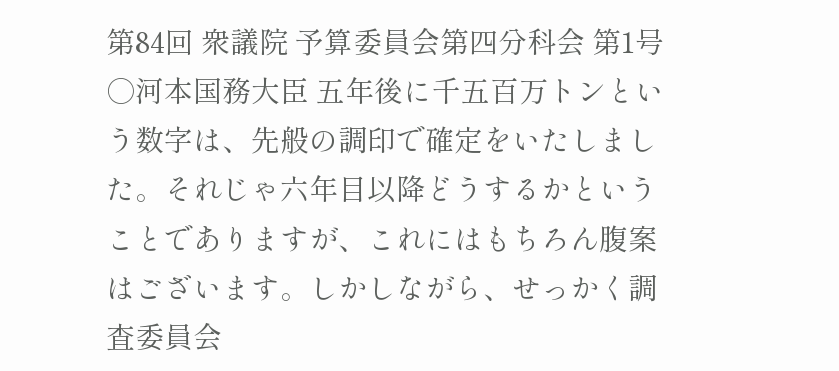第84回 衆議院 予算委員会第四分科会 第1号
○河本国務大臣 五年後に千五百万トンという数字は、先般の調印で確定をいたしました。それじゃ六年目以降どうするかということでありますが、これにはもちろん腹案はございます。しかしながら、せっかく調査委員会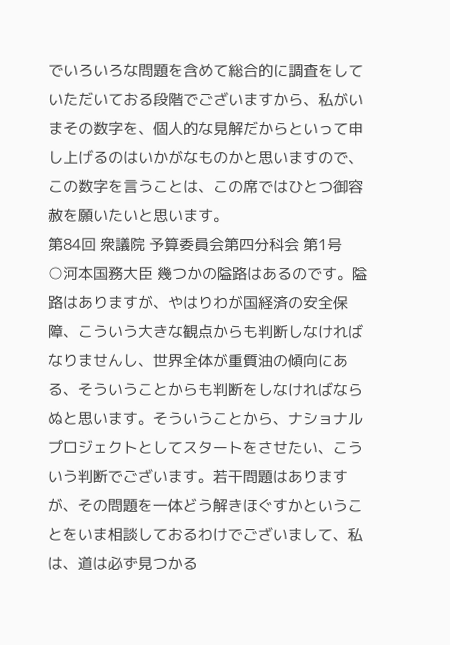でいろいろな問題を含めて総合的に調査をしていただいておる段階でございますから、私がいまその数字を、個人的な見解だからといって申し上げるのはいかがなものかと思いますので、この数字を言うことは、この席ではひとつ御容赦を願いたいと思います。
第84回 衆議院 予算委員会第四分科会 第1号
○河本国務大臣 幾つかの隘路はあるのです。隘路はありますが、やはりわが国経済の安全保障、こういう大きな観点からも判断しなければなりませんし、世界全体が重質油の傾向にある、そういうことからも判断をしなければならぬと思います。そういうことから、ナショナルプロジェクトとしてスタートをさせたい、こういう判断でございます。若干問題はありますが、その問題を一体どう解きほぐすかということをいま相談しておるわけでございまして、私は、道は必ず見つかる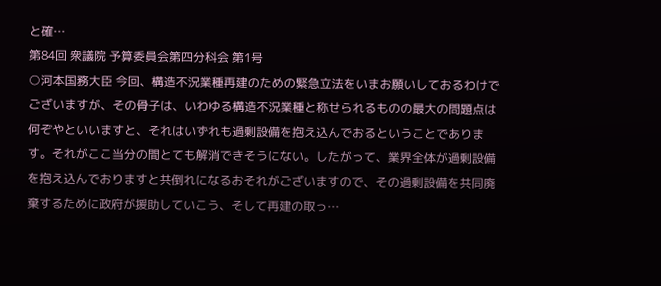と確…
第84回 衆議院 予算委員会第四分科会 第1号
○河本国務大臣 今回、構造不況業種再建のための緊急立法をいまお願いしておるわけでございますが、その骨子は、いわゆる構造不況業種と称せられるものの最大の問題点は何ぞやといいますと、それはいずれも過剰設備を抱え込んでおるということであります。それがここ当分の間とても解消できそうにない。したがって、業界全体が過剰設備を抱え込んでおりますと共倒れになるおそれがございますので、その過剰設備を共同廃棄するために政府が援助していこう、そして再建の取っ…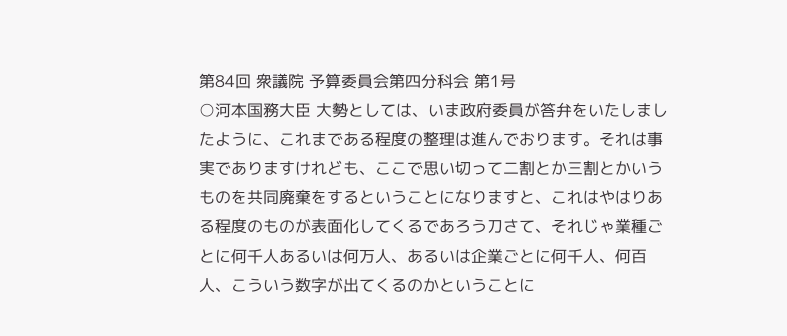第84回 衆議院 予算委員会第四分科会 第1号
○河本国務大臣 大勢としては、いま政府委員が答弁をいたしましたように、これまである程度の整理は進んでおります。それは事実でありますけれども、ここで思い切って二割とか三割とかいうものを共同廃棄をするということになりますと、これはやはりある程度のものが表面化してくるであろう刀さて、それじゃ業種ごとに何千人あるいは何万人、あるいは企業ごとに何千人、何百人、こういう数字が出てくるのかということに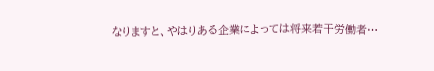なりますと、やはりある企業によっては将来若干労働者…